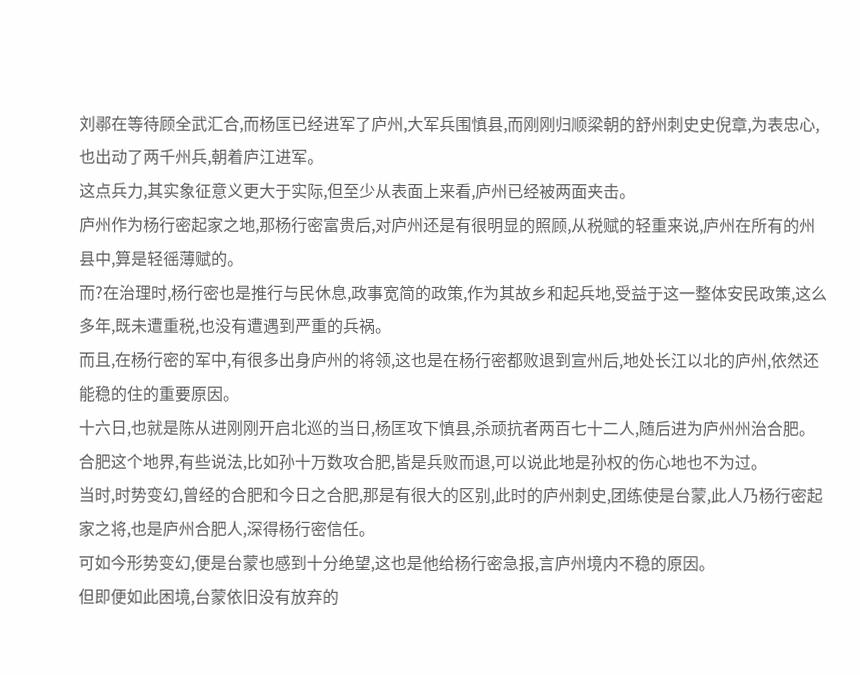刘鄩在等待顾全武汇合,而杨匡已经进军了庐州,大军兵围慎县,而刚刚归顺梁朝的舒州刺史史倪章,为表忠心,也出动了两千州兵,朝着庐江进军。
这点兵力,其实象征意义更大于实际,但至少从表面上来看,庐州已经被两面夹击。
庐州作为杨行密起家之地,那杨行密富贵后,对庐州还是有很明显的照顾,从税赋的轻重来说,庐州在所有的州县中,算是轻徭薄赋的。
而?在治理时,杨行密也是推行与民休息,政事宽简的政策,作为其故乡和起兵地,受益于这一整体安民政策,这么多年,既未遭重税,也没有遭遇到严重的兵祸。
而且,在杨行密的军中,有很多出身庐州的将领,这也是在杨行密都败退到宣州后,地处长江以北的庐州,依然还能稳的住的重要原因。
十六日,也就是陈从进刚刚开启北巡的当日,杨匡攻下慎县,杀顽抗者两百七十二人,随后进为庐州州治合肥。
合肥这个地界,有些说法,比如孙十万数攻合肥,皆是兵败而退,可以说此地是孙权的伤心地也不为过。
当时,时势变幻,曾经的合肥和今日之合肥,那是有很大的区别,此时的庐州刺史,团练使是台蒙,此人乃杨行密起家之将,也是庐州合肥人,深得杨行密信任。
可如今形势变幻,便是台蒙也感到十分绝望,这也是他给杨行密急报,言庐州境内不稳的原因。
但即便如此困境,台蒙依旧没有放弃的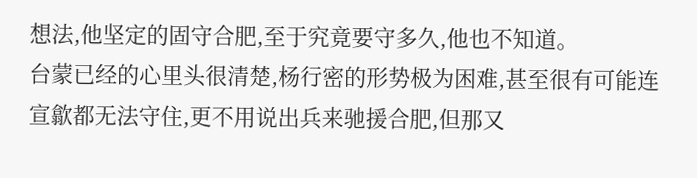想法,他坚定的固守合肥,至于究竟要守多久,他也不知道。
台蒙已经的心里头很清楚,杨行密的形势极为困难,甚至很有可能连宣歙都无法守住,更不用说出兵来驰援合肥,但那又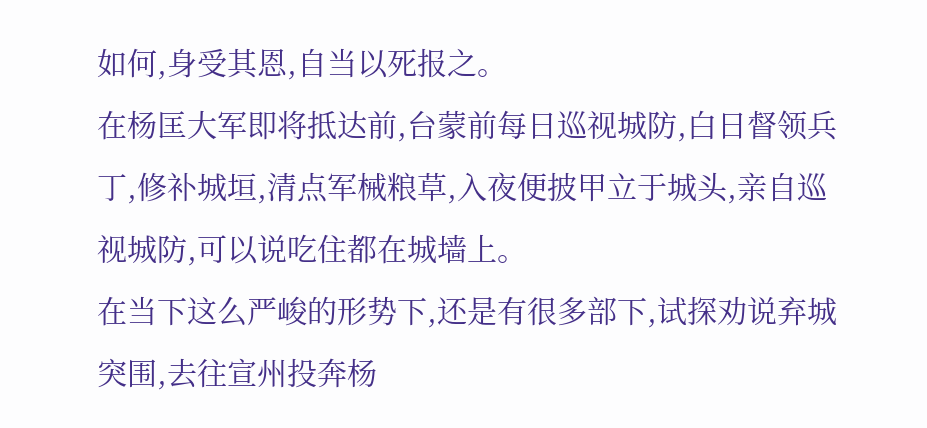如何,身受其恩,自当以死报之。
在杨匡大军即将抵达前,台蒙前每日巡视城防,白日督领兵丁,修补城垣,清点军械粮草,入夜便披甲立于城头,亲自巡视城防,可以说吃住都在城墙上。
在当下这么严峻的形势下,还是有很多部下,试探劝说弃城突围,去往宣州投奔杨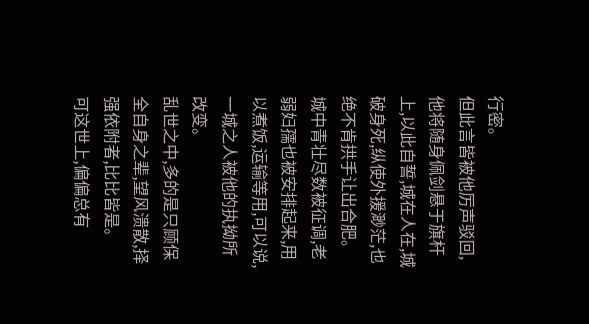行密。
但此言皆被他厉声驳回,他将随身佩剑悬于旗杆上,以此自誓,城在人在,城破身死,纵使外援渺茫,也绝不肯拱手让出合肥。
城中青壮尽数被征调,老弱妇孺也被安排起来,用以煮饭,运输等用,可以说,一城之人被他的执拗所改变。
乱世之中,多的是只顾保全自身之辈,望风溃散,择强依附者,比比皆是。
可这世上,偏偏总有